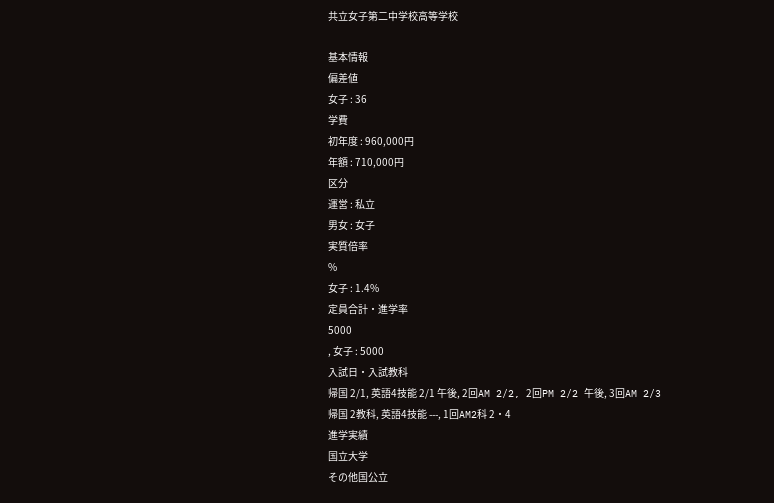共立女子第二中学校高等学校

基本情報
偏差値
女子 : 36
学費
初年度 : 960,000円
年額 : 710,000円
区分
運営 : 私立
男女 : 女子
実質倍率
%
女子 : 1.4%
定員合計・進学率
5000
, 女子 : 5000
入試日・入試教科
帰国 2/1, 英語4技能 2/1 午後, 2回AM 2/2, 2回PM 2/2 午後, 3回AM 2/3
帰国 2教科, 英語4技能 ---, 1回AM2科 2・4
進学実績
国立大学
その他国公立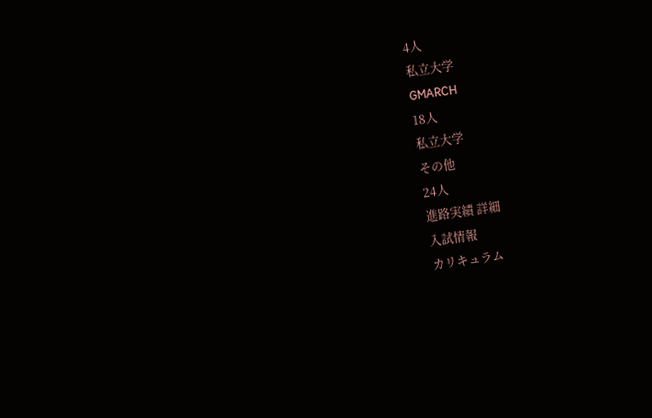4人
私立大学
GMARCH
18人
私立大学
その他
24人
進路実績 詳細
入試情報
カリキュラム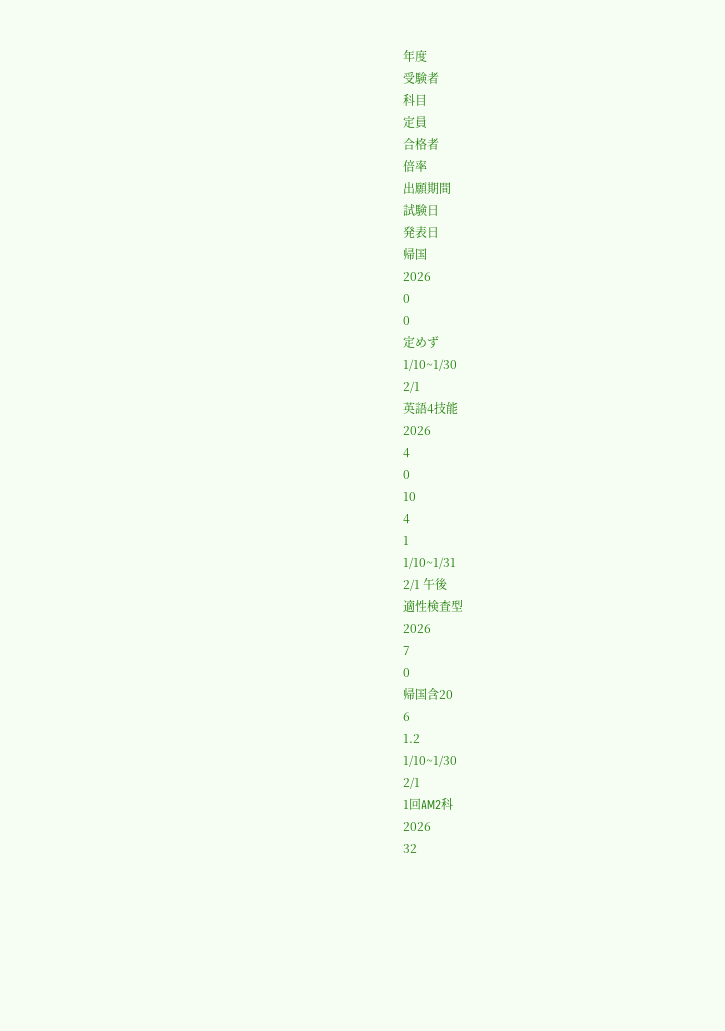年度
受験者
科目
定員
合格者
倍率
出願期間
試験日
発表日
帰国
2026
0
0
定めず
1/10~1/30
2/1
英語4技能
2026
4
0
10
4
1
1/10~1/31
2/1 午後
適性検査型
2026
7
0
帰国含20
6
1.2
1/10~1/30
2/1
1回AM2科
2026
32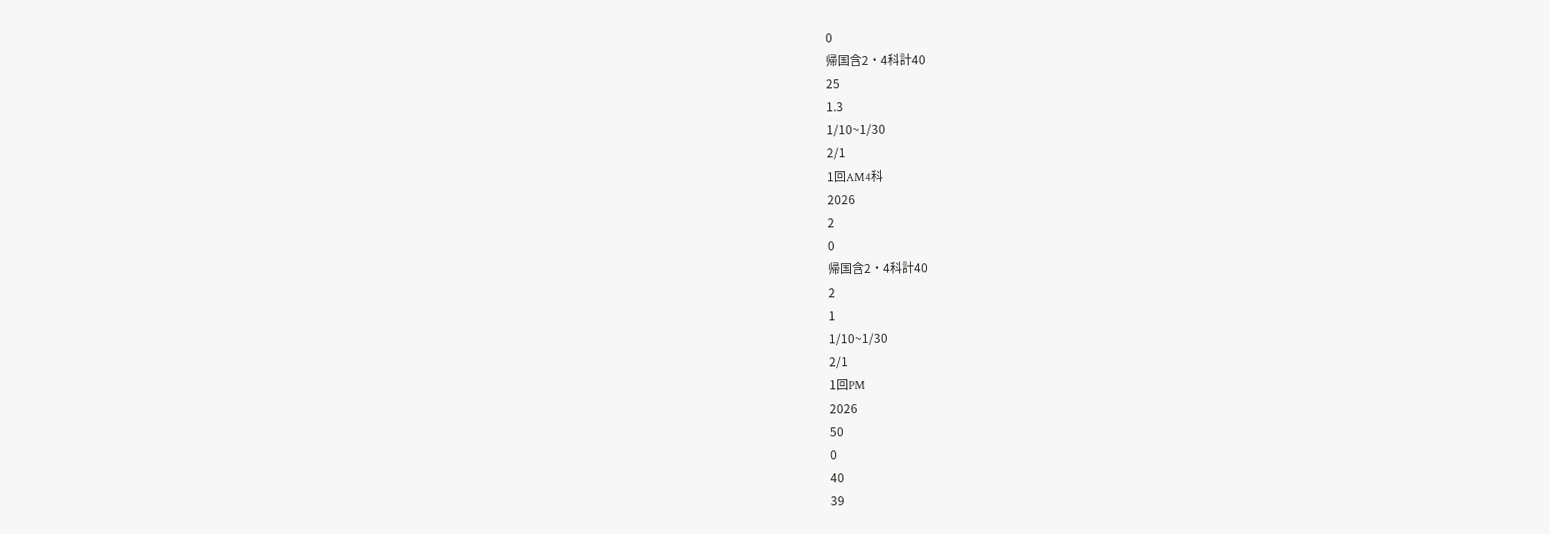0
帰国含2・4科計40
25
1.3
1/10~1/30
2/1
1回AM4科
2026
2
0
帰国含2・4科計40
2
1
1/10~1/30
2/1
1回PM
2026
50
0
40
39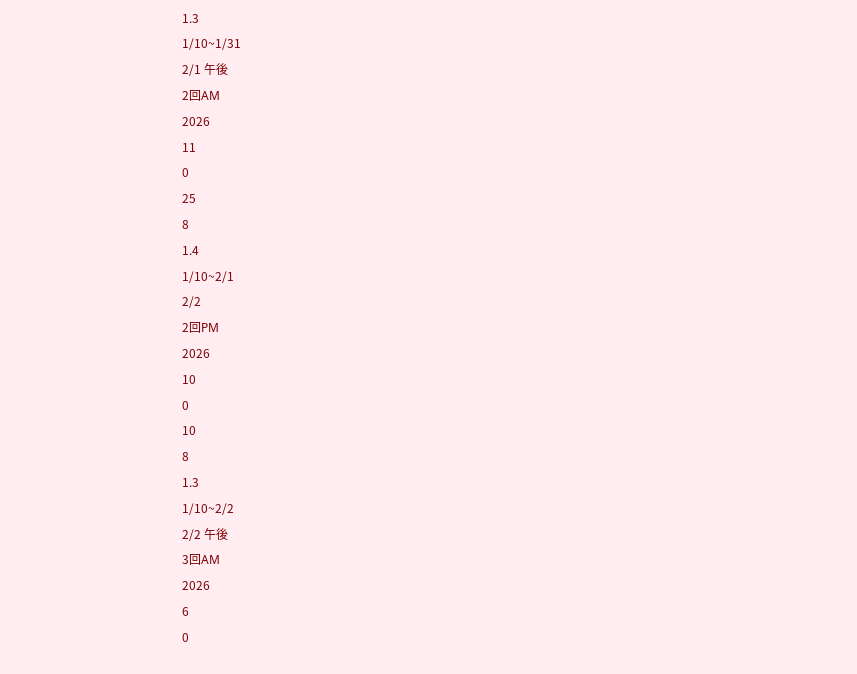1.3
1/10~1/31
2/1 午後
2回AM
2026
11
0
25
8
1.4
1/10~2/1
2/2
2回PM
2026
10
0
10
8
1.3
1/10~2/2
2/2 午後
3回AM
2026
6
0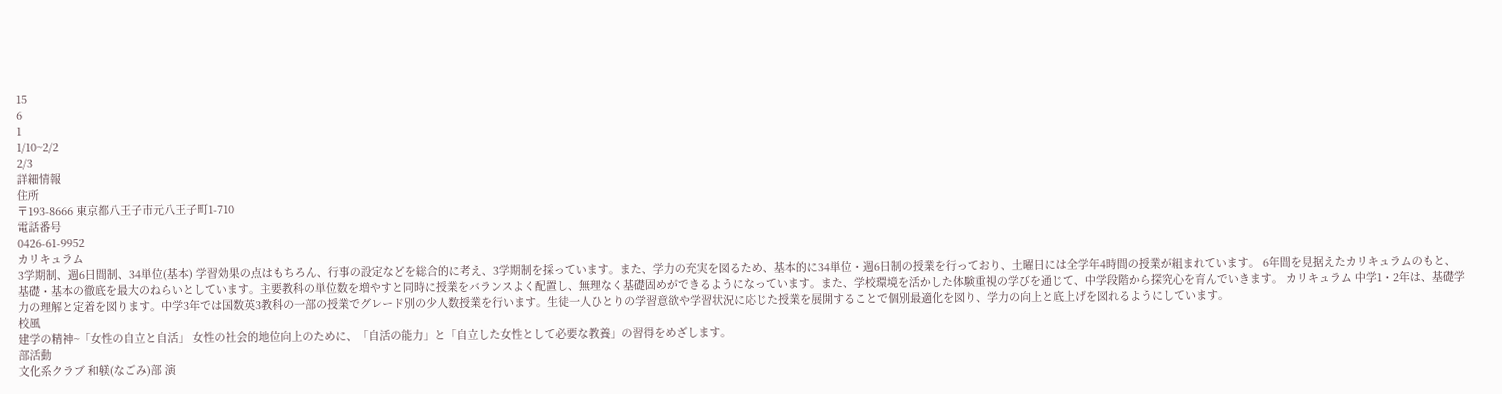15
6
1
1/10~2/2
2/3
詳細情報
住所
〒193-8666 東京都八王子市元八王子町1-710
電話番号
0426-61-9952
カリキュラム
3学期制、週6日間制、34単位(基本) 学習効果の点はもちろん、行事の設定などを総合的に考え、3学期制を採っています。また、学力の充実を図るため、基本的に34単位・週6日制の授業を行っており、土曜日には全学年4時間の授業が組まれています。 6年間を見据えたカリキュラムのもと、基礎・基本の徹底を最大のねらいとしています。主要教科の単位数を増やすと同時に授業をバランスよく配置し、無理なく基礎固めができるようになっています。また、学校環境を活かした体験重視の学びを通じて、中学段階から探究心を育んでいきます。 カリキュラム 中学1・2年は、基礎学力の理解と定着を図ります。中学3年では国数英3教科の一部の授業でグレード別の少人数授業を行います。生徒一人ひとりの学習意欲や学習状況に応じた授業を展開することで個別最適化を図り、学力の向上と底上げを図れるようにしています。
校風
建学の精神~「女性の自立と自活」 女性の社会的地位向上のために、「自活の能力」と「自立した女性として必要な教養」の習得をめざします。
部活動
文化系クラブ 和躾(なごみ)部 演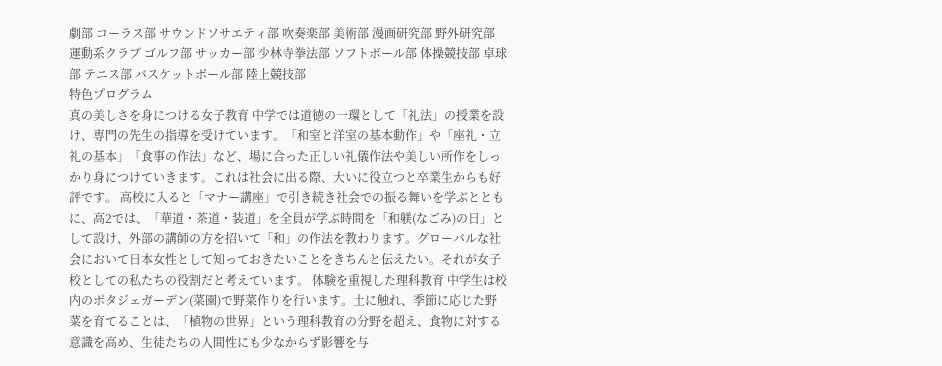劇部 コーラス部 サウンドソサエティ部 吹奏楽部 美術部 漫画研究部 野外研究部 運動系クラブ ゴルフ部 サッカー部 少林寺拳法部 ソフトボール部 体操競技部 卓球部 テニス部 バスケットボール部 陸上競技部
特色プログラム
真の美しさを身につける女子教育 中学では道徳の一環として「礼法」の授業を設け、専門の先生の指導を受けています。「和室と洋室の基本動作」や「座礼・立礼の基本」「食事の作法」など、場に合った正しい礼儀作法や美しい所作をしっかり身につけていきます。これは社会に出る際、大いに役立つと卒業生からも好評です。 高校に入ると「マナー講座」で引き続き社会での振る舞いを学ぶとともに、高2では、「華道・茶道・装道」を全員が学ぶ時間を「和躾(なごみ)の日」として設け、外部の講師の方を招いて「和」の作法を教わります。グローバルな社会において日本女性として知っておきたいことをきちんと伝えたい。それが女子校としての私たちの役割だと考えています。 体験を重視した理科教育 中学生は校内のポタジェガーデン(菜園)で野菜作りを行います。土に触れ、季節に応じた野菜を育てることは、「植物の世界」という理科教育の分野を超え、食物に対する意識を高め、生徒たちの人間性にも少なからず影響を与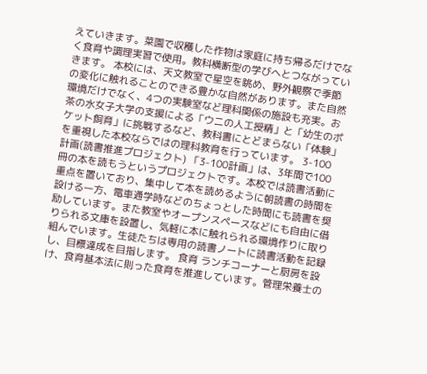えていきます。菜園で収穫した作物は家庭に持ち帰るだけでなく食育や調理実習で使用。教科横断型の学びへとつながっていきます。 本校には、天文教室で星空を眺め、野外観察で季節の変化に触れることのできる豊かな自然があります。また自然環境だけでなく、4つの実験室など理科関係の施設も充実。お茶の水女子大学の支援による「ウニの人工授精」と「幼生のポケット飼育」に挑戦するなど、教科書にとどまらない「体験」を重視した本校ならではの理科教育を行っています。 3-100計画(読書推進プロジェクト) 「3-100計画」は、3年間で100冊の本を読もうというプロジェクトです。本校では読書活動に重点を置いており、集中して本を読めるように朝読書の時間を設ける一方、電車通学時などのちょっとした時間にも読書を奨励しています。また教室やオープンスペースなどにも自由に借りられる文庫を設置し、気軽に本に触れられる環境作りに取り組んでいます。生徒たちは専用の読書ノートに読書活動を記録し、目標達成を目指します。 食育 ランチコーナーと厨房を設け、食育基本法に則った食育を推進しています。管理栄養士の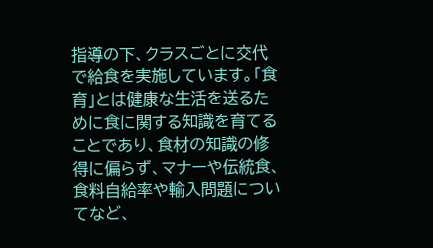指導の下、クラスごとに交代で給食を実施しています。「食育」とは健康な生活を送るために食に関する知識を育てることであり、食材の知識の修得に偏らず、マナーや伝統食、食料自給率や輸入問題についてなど、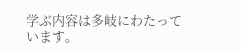学ぶ内容は多岐にわたっています。